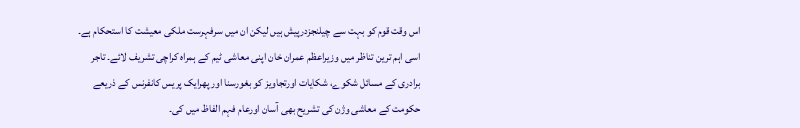اس وقت قوم کو بہت سے چیلنجزدرپیش ہیں لیکن ان میں سرفہرست ملکی معیشت کا استحکام ہے۔ اسی اہم ترین تناظر میں وزیراعظم عمران خان اپنی معاشی ٹیم کے ہمراہ کراچی تشریف لائے۔ تاجر برادری کے مسائل شکوے، شکایات اورتجاویز کو بغورسنا اور پھرایک پریس کانفرنس کے ذریعے حکومت کے معاشی وژن کی تشریح بھی آسان اورعام فہم الفاظ میں کی۔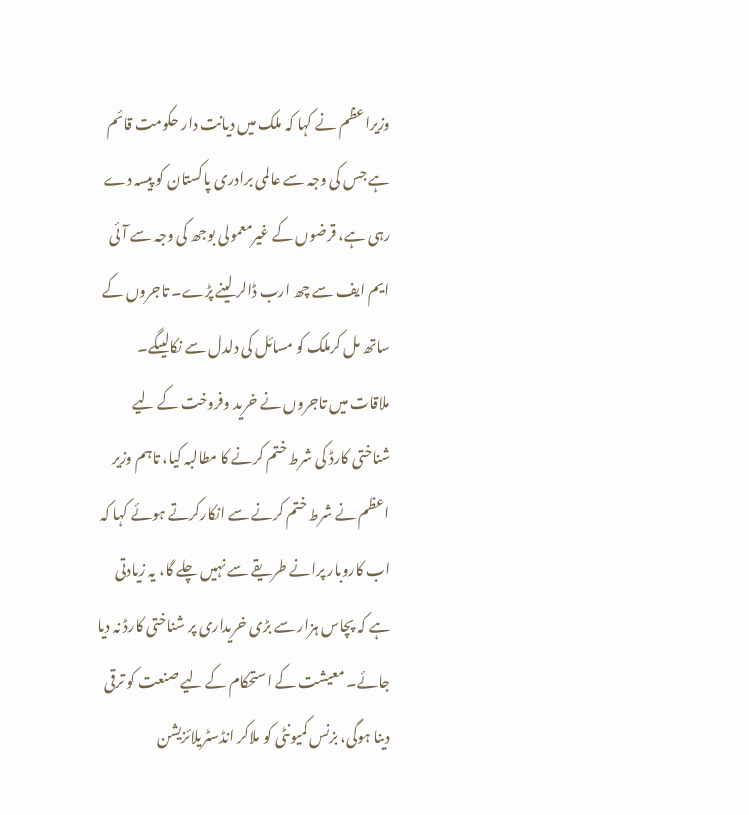وزیراعظم نے کہا کہ ملک میں دیانت دار حکومت قائم ہے جس کی وجہ سے عالمی برادری پاکستان کو پیسہ دے رہی ہے، قرضوں کے غیرمعمولی بوجھ کی وجہ سے آئی ایم ایف سے چھ ارب ڈالر لینے پڑے۔ تاجروں کے ساتھ مل کرملک کو مسائل کی دلدل سے نکالیںگے۔
ملاقات میں تاجروں نے خرید وفروخت کے لیے شناختی کارڈ کی شرط ختم کرنے کا مطالبہ کیا، تاہم وزیر اعظم نے شرط ختم کرنے سے انکارکرتے ہوئے کہا کہ اب کاروبار پرانے طریقے سے نہیں چلے گا، یہ زیادتی ہے کہ پچاس ہزار سے بڑی خریداری پر شناختی کارڈ نہ دیا جائے۔ معیشت کے استحکام کے لیے صنعت کو ترقی دینا ہوگی، بزنس کمیونٹی کو ملاکر انڈسٹریلائزیشن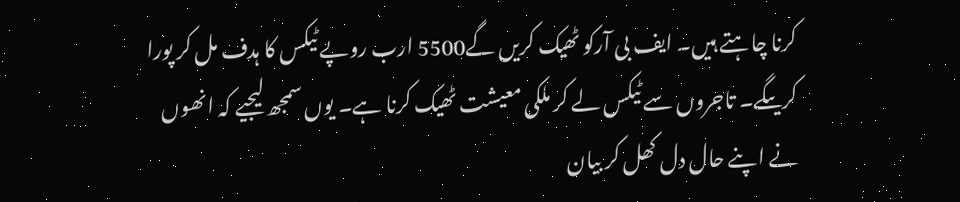کرنا چاہتے ہیں۔ ایف بی آرکو ٹھیک کریں گے5500 ارب روپے ٹیکس کا ہدف مل کر پورا کریںگے۔ تاجروں سے ٹیکس لے کر ملکی معیشت ٹھیک کرنا ہے۔ یوں سمجھ لیجیے کہ انھوں نے اپنے حال دل کھل کر بیان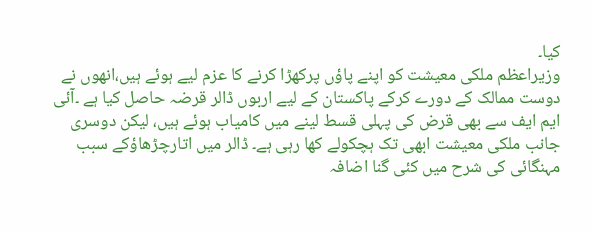کیا۔
وزیراعظم ملکی معیشت کو اپنے پاؤں پرکھڑا کرنے کا عزم لیے ہوئے ہیں،انھوں نے دوست ممالک کے دورے کرکے پاکستان کے لیے اربوں ڈالر قرضہ حاصل کیا ہے ۔آئی ایم ایف سے بھی قرض کی پہلی قسط لینے میں کامیاب ہوئے ہیں، لیکن دوسری جانب ملکی معیشت ابھی تک ہچکولے کھا رہی ہے۔ ڈالر میں اتارچڑھاؤکے سبب مہنگائی کی شرح میں کئی گنا اضافہ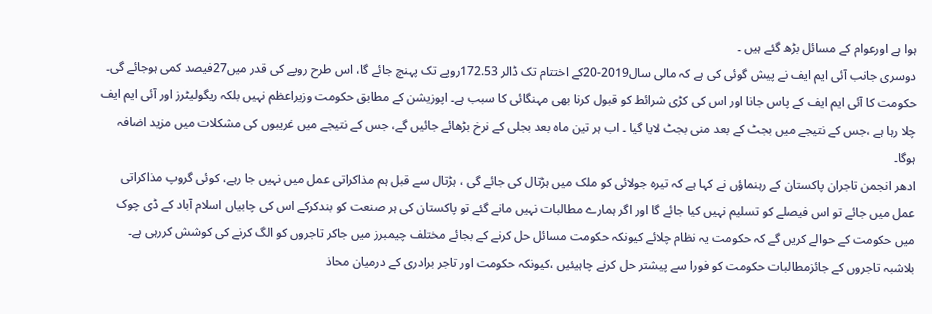ہوا ہے اورعوام کے مسائل بڑھ گئے ہیں ۔
دوسری جانب آئی ایم ایف نے پیش گوئی کی ہے کہ مالی سال2019-20کے اختتام تک ڈالر 172.53روپے تک پہنچ جائے گا، اس طرح روپے کی قدر میں27فیصد کمی ہوجائے گی۔ حکومت کا آئی ایم ایف کے پاس جانا اور اس کی کڑی شرائط کو قبول کرنا بھی مہنگائی کا سبب ہے۔ اپوزیشن کے مطابق حکومت وزیراعظم نہیں بلکہ ریگولیٹرز اور آئی ایم ایف چلا رہا ہے ،جس کے نتیجے میں بجٹ کے بعد منی بجٹ لایا گیا ۔ اب ہر تین ماہ بعد بجلی کے نرخ بڑھائے جائیں گے، جس کے نتیجے میں غریبوں کی مشکلات میں مزید اضافہ ہوگا۔
ادھر انجمن تاجران پاکستان کے رہنماؤں نے کہا ہے کہ تیرہ جولائی کو ملک میں ہڑتال کی جائے گی ، ہڑتال سے قبل ہم مذاکراتی عمل میں نہیں جا رہے، کوئی گروپ مذاکراتی عمل میں جائے تو اس فیصلے کو تسلیم نہیں کیا جائے گا اور اگر ہمارے مطالبات نہیں مانے گئے تو پاکستان کی ہر صنعت کو بندکرکے اس کی چابیاں اسلام آباد کے ڈی چوک میں حکومت کے حوالے کریں گے کہ حکومت یہ نظام چلائے کیونکہ حکومت مسائل حل کرنے کے بجائے مختلف چیمبرز میں جاکر تاجروں کو الگ کرنے کی کوشش کررہی ہے۔ بلاشبہ تاجروں کے جائزمطالبات حکومت کو فورا سے پیشتر حل کرنے چاہیئیں ،کیونکہ حکومت اور تاجر برادری کے درمیان محاذ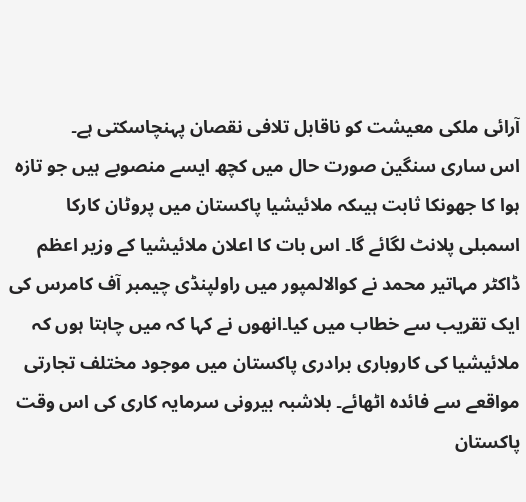آرائی ملکی معیشت کو ناقابل تلافی نقصان پہنچاسکتی ہے۔
اس ساری سنگین صورت حال میں کچھ ایسے منصوبے ہیں جو تازہ ہوا کا جھونکا ثابت ہیںکہ ملائیشیا پاکستان میں پروٹان کارکا اسمبلی پلانٹ لگائے گا۔ اس بات کا اعلان ملائیشیا کے وزیر اعظم ڈاکٹر مہاتیر محمد نے کوالالمپور میں راولپنڈی چیمبر آف کامرس کی ایک تقریب سے خطاب میں کیا۔انھوں نے کہا کہ میں چاہتا ہوں کہ ملائیشیا کی کاروباری برادری پاکستان میں موجود مختلف تجارتی مواقعے سے فائدہ اٹھائے۔ بلاشبہ بیرونی سرمایہ کاری کی اس وقت پاکستان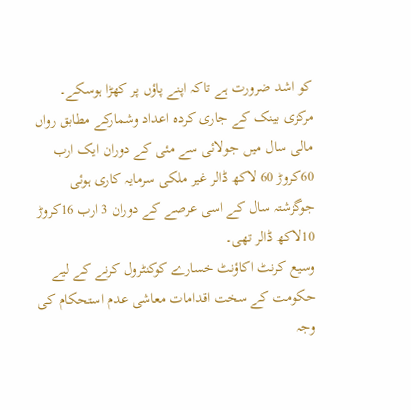کو اشد ضرورت ہے تاکہ اپنے پاؤں پر کھڑا ہوسکے۔
مرکزی بینک کے جاری کردہ اعداد وشمارکے مطابق رواں مالی سال میں جولائی سے مئی کے دوران ایک ارب 60کروڑ 60 لاکھ ڈالر غیر ملکی سرمایہ کاری ہوئی جوگزشتہ سال کے اسی عرصے کے دوران 3 ارب 16کروڑ 10لاکھ ڈالر تھی۔
وسیع کرنٹ اکاؤنٹ خسارے کوکنٹرول کرنے کے لیے حکومت کے سخت اقدامات معاشی عدم استحکام کی وجہ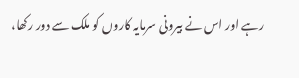رہے اور اس نے بیرونی سرمایہ کاروں کو ملک سے دور رکھا،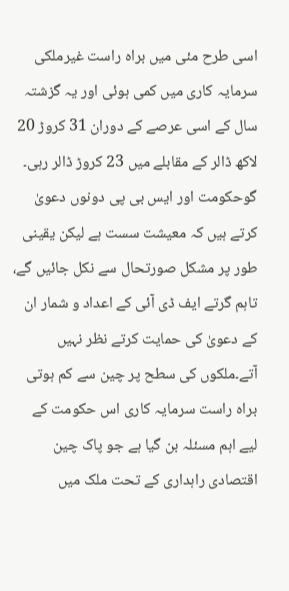اسی طرح مئی میں براہ راست غیرملکی سرمایہ کاری میں کمی ہوئی اور یہ گزشتہ سال کے اسی عرصے کے دوران 31 کروڑ 20 لاکھ ڈالر کے مقابلے میں 23 کروڑ ڈالر رہی۔ گوحکومت اور ایس بی پی دونوں دعویٰ کرتے ہیں کہ معیشت سست ہے لیکن یقینی طور پر مشکل صورتحال سے نکل جائیں گے، تاہم گرتے ایف ڈی آئی کے اعداد و شمار ان کے دعویٰ کی حمایت کرتے نظر نہیں آتے۔ملکوں کی سطح پر چین سے کم ہوتی براہ راست سرمایہ کاری اس حکومت کے لیے اہم مسئلہ بن گیا ہے جو پاک چین اقتصادی راہداری کے تحت ملک میں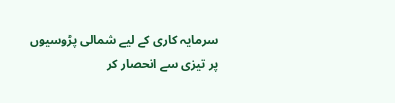سرمایہ کاری کے لیے شمالی پڑوسیوں پر تیزی سے انحصار کر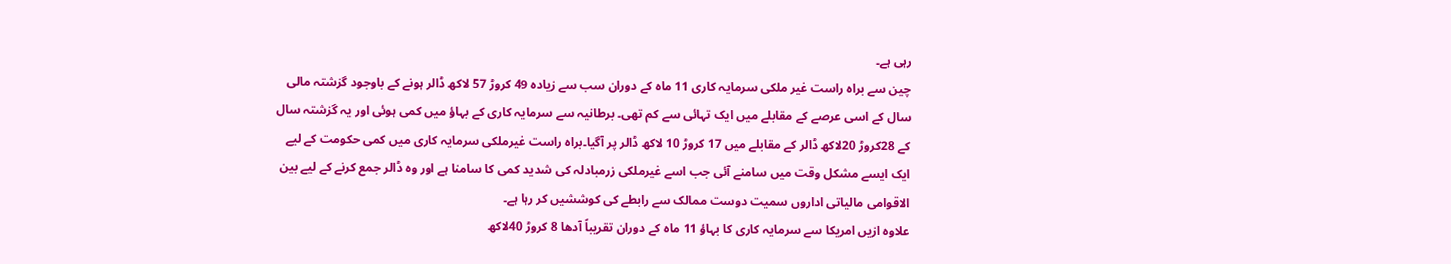رہی ہے۔
چین سے براہ راست غیر ملکی سرمایہ کاری 11 ماہ کے دوران سب سے زیادہ 49 کروڑ 57 لاکھ ڈالر ہونے کے باوجود گزشتہ مالی سال کے اسی عرصے کے مقابلے میں ایک تہائی سے کم تھی۔ برطانیہ سے سرمایہ کاری کے بہاؤ میں کمی ہوئی اور یہ گزشتہ سال کے 28کروڑ 20لاکھ ڈالر کے مقابلے میں 17 کروڑ 10 لاکھ ڈالر پر آگیا۔براہ راست غیرملکی سرمایہ کاری میں کمی حکومت کے لیے ایک ایسے مشکل وقت میں سامنے آئی جب اسے غیرملکی زرمبادلہ کی شدید کمی کا سامنا ہے اور وہ ڈالر جمع کرنے کے لیے بین الاقوامی مالیاتی اداروں سمیت دوست ممالک سے رابطے کی کوششیں کر رہا ہے۔
علاوہ ازیں امریکا سے سرمایہ کاری کا بہاؤ 11 ماہ کے دوران تقریباً آدھا 8 کروڑ 40لاکھ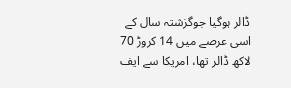ڈالر ہوگیا جوگزشتہ سال کے اسی عرصے میں 14 کروڑ 70 لاکھ ڈالر تھا، امریکا سے ایف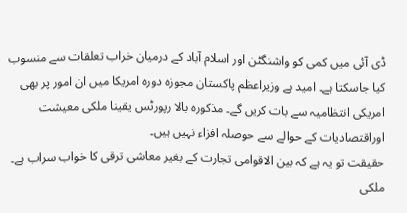ڈی آئی میں کمی کو واشنگٹن اور اسلام آباد کے درمیان خراب تعلقات سے منسوب کیا جاسکتا ہے۔ امید ہے وزیراعظم پاکستان مجوزہ دورہ امریکا میں ان امور پر بھی امریکی انتظامیہ سے بات کریں گے۔ مذکورہ بالا رپورٹس یقینا ملکی معیشت اوراقتصادیات کے حوالے سے حوصلہ افزاء نہیں ہیں۔
حقیقت تو یہ ہے کہ بین الاقوامی تجارت کے بغیر معاشی ترقی کا خواب سراب ہے۔ ملکی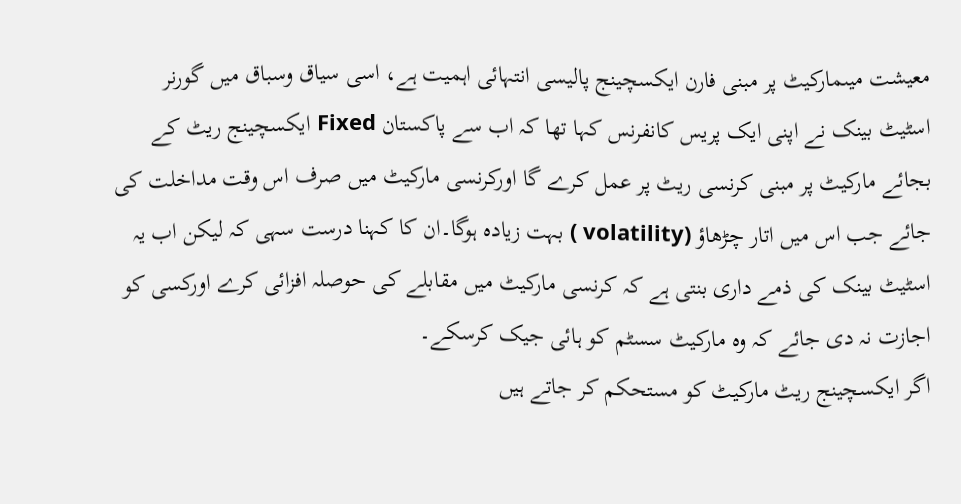معیشت میںمارکیٹ پر مبنی فارن ایکسچینج پالیسی انتہائی اہمیت ہے، اسی سیاق وسباق میں گورنر اسٹیٹ بینک نے اپنی ایک پریس کانفرنس کہا تھا کہ اب سے پاکستان Fixed ایکسچینج ریٹ کے بجائے مارکیٹ پر مبنی کرنسی ریٹ پر عمل کرے گا اورکرنسی مارکیٹ میں صرف اس وقت مداخلت کی جائے جب اس میں اتار چڑھاؤ (volatility ) بہت زیادہ ہوگا۔ان کا کہنا درست سہی کہ لیکن اب یہ اسٹیٹ بینک کی ذمے داری بنتی ہے کہ کرنسی مارکیٹ میں مقابلے کی حوصلہ افزائی کرے اورکسی کو اجازت نہ دی جائے کہ وہ مارکیٹ سسٹم کو ہائی جیک کرسکے۔
اگر ایکسچینج ریٹ مارکیٹ کو مستحکم کر جاتے ہیں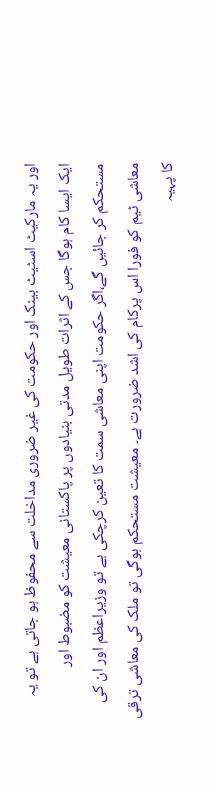اور یہ مارکیٹ اسٹیٹ بینک اور حکومت کی غیر ضروری مداخلت سے محفوظ ہو جاتی ہے تو یہ ایک ایسا کام ہوگا جس کے اثرات طویل مدتی بنیادوں پر پاکستانی معیشت کو مضبوط اور مستحکم کر جائیں گے،اگر حکومت اپنی معاشی سمت کا تعین کرچکی ہے تو وزیراعظم اور ان کی معاشی ٹیم کو فورا اس پرکام کی اشد ضرورت ہے۔ معیشت مستحکم ہوگی تو ملک کی معاشی ترقی کا پہیہ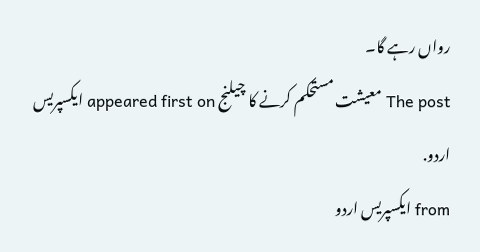رواں رہے گا۔
The post معیشت مستحکم کرنے کا چیلنج appeared first on ایکسپریس اردو.
from ایکسپریس اردو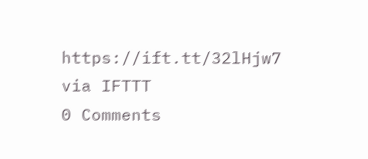https://ift.tt/32lHjw7
via IFTTT
0 Comments